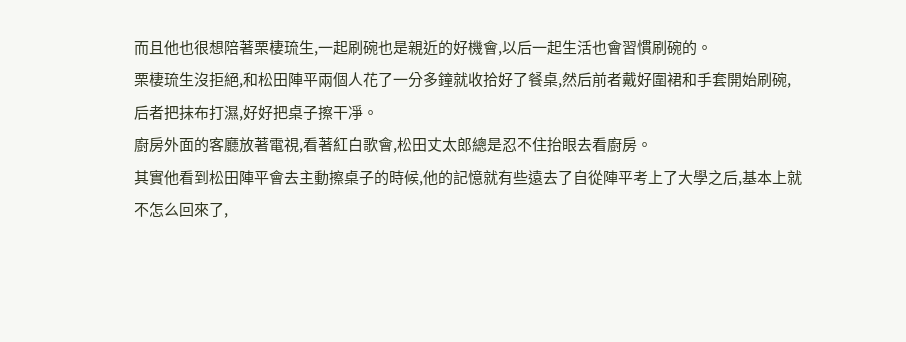而且他也很想陪著栗棲琉生,一起刷碗也是親近的好機會,以后一起生活也會習慣刷碗的。
栗棲琉生沒拒絕,和松田陣平兩個人花了一分多鐘就收拾好了餐桌,然后前者戴好圍裙和手套開始刷碗,后者把抹布打濕,好好把桌子擦干凈。
廚房外面的客廳放著電視,看著紅白歌會,松田丈太郎總是忍不住抬眼去看廚房。
其實他看到松田陣平會去主動擦桌子的時候,他的記憶就有些遠去了自從陣平考上了大學之后,基本上就不怎么回來了,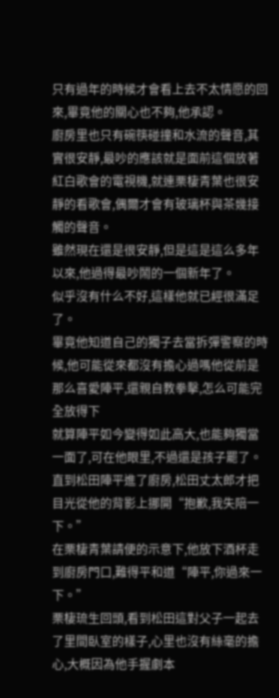只有過年的時候才會看上去不太情愿的回來,畢竟他的關心也不夠,他承認。
廚房里也只有碗筷碰撞和水流的聲音,其實很安靜,最吵的應該就是面前這個放著紅白歌會的電視機,就連栗棲青葉也很安靜的看歌會,偶爾才會有玻璃杯與茶幾接觸的聲音。
雖然現在還是很安靜,但是這是這么多年以來,他過得最吵鬧的一個新年了。
似乎沒有什么不好,這樣他就已經很滿足了。
畢竟他知道自己的獨子去當拆彈警察的時候,他可能從來都沒有擔心過嗎他從前是那么喜愛陣平,還親自教拳擊,怎么可能完全放得下
就算陣平如今變得如此高大,也能夠獨當一面了,可在他眼里,不過還是孩子罷了。
直到松田陣平進了廚房,松田丈太郎才把目光從他的背影上挪開“抱歉,我失陪一下。”
在栗棲青葉請便的示意下,他放下酒杯走到廚房門口,難得平和道“陣平,你過來一下。”
栗棲琉生回頭,看到松田這對父子一起去了里間臥室的樣子,心里也沒有絲毫的擔心,大概因為他手握劇本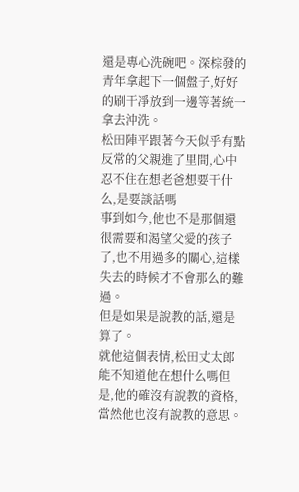還是專心洗碗吧。深棕發的青年拿起下一個盤子,好好的刷干凈放到一邊等著統一拿去沖洗。
松田陣平跟著今天似乎有點反常的父親進了里間,心中忍不住在想老爸想要干什么,是要談話嗎
事到如今,他也不是那個還很需要和渴望父愛的孩子了,也不用過多的關心,這樣失去的時候才不會那么的難過。
但是如果是說教的話,還是算了。
就他這個表情,松田丈太郎能不知道他在想什么嗎但是,他的確沒有說教的資格,當然他也沒有說教的意思。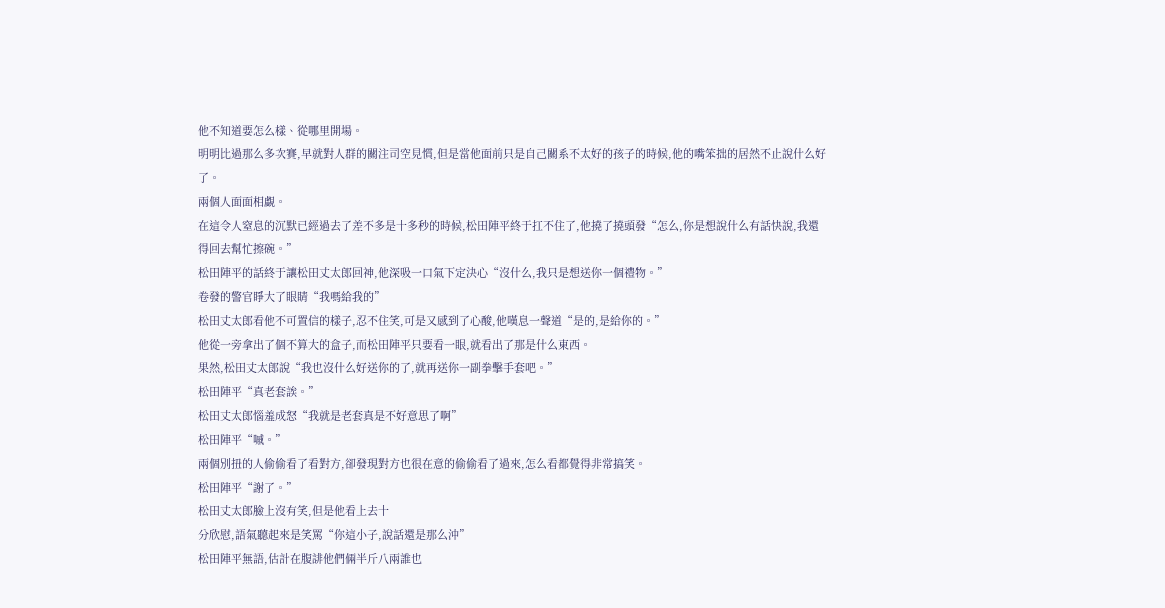他不知道要怎么樣、從哪里開場。
明明比過那么多次賽,早就對人群的關注司空見慣,但是當他面前只是自己關系不太好的孩子的時候,他的嘴笨拙的居然不止說什么好了。
兩個人面面相覷。
在這令人窒息的沉默已經過去了差不多是十多秒的時候,松田陣平終于扛不住了,他撓了撓頭發“怎么,你是想說什么有話快說,我還得回去幫忙擦碗。”
松田陣平的話終于讓松田丈太郎回神,他深吸一口氣下定決心“沒什么,我只是想送你一個禮物。”
卷發的警官睜大了眼睛“我嗎給我的”
松田丈太郎看他不可置信的樣子,忍不住笑,可是又感到了心酸,他嘆息一聲道“是的,是給你的。”
他從一旁拿出了個不算大的盒子,而松田陣平只要看一眼,就看出了那是什么東西。
果然,松田丈太郎說“我也沒什么好送你的了,就再送你一副拳擊手套吧。”
松田陣平“真老套誒。”
松田丈太郎惱羞成怒“我就是老套真是不好意思了啊”
松田陣平“嘁。”
兩個別扭的人偷偷看了看對方,卻發現對方也很在意的偷偷看了過來,怎么看都覺得非常搞笑。
松田陣平“謝了。”
松田丈太郎臉上沒有笑,但是他看上去十
分欣慰,語氣聽起來是笑罵“你這小子,說話還是那么沖”
松田陣平無語,估計在腹誹他們倆半斤八兩誰也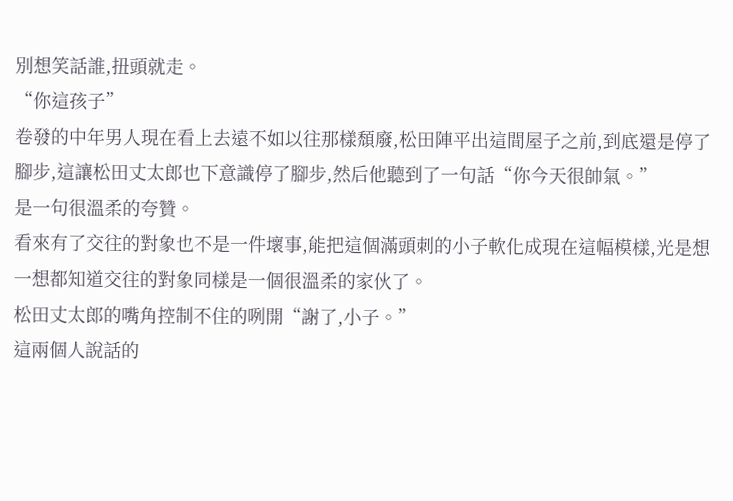別想笑話誰,扭頭就走。
“你這孩子”
卷發的中年男人現在看上去遠不如以往那樣頹廢,松田陣平出這間屋子之前,到底還是停了腳步,這讓松田丈太郎也下意識停了腳步,然后他聽到了一句話“你今天很帥氣。”
是一句很溫柔的夸贊。
看來有了交往的對象也不是一件壞事,能把這個滿頭刺的小子軟化成現在這幅模樣,光是想一想都知道交往的對象同樣是一個很溫柔的家伙了。
松田丈太郎的嘴角控制不住的咧開“謝了,小子。”
這兩個人說話的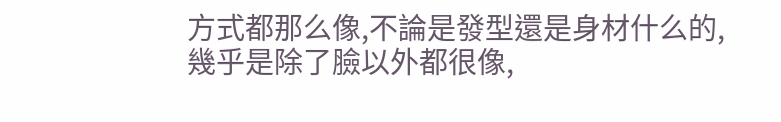方式都那么像,不論是發型還是身材什么的,幾乎是除了臉以外都很像,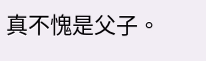真不愧是父子。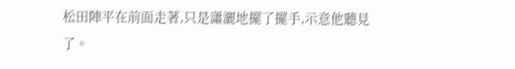松田陣平在前面走著,只是瀟灑地擺了擺手,示意他聽見了。